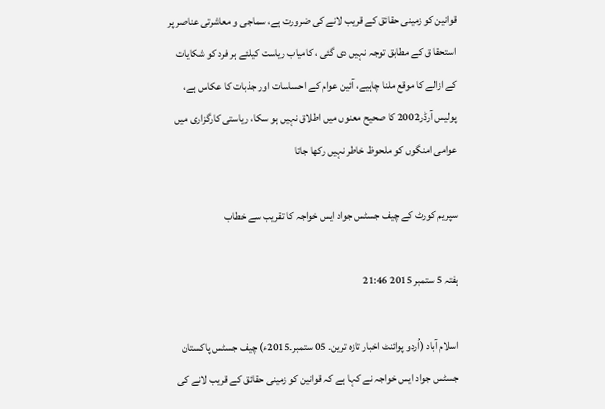قوانین کو زمینی حقائق کے قریب لانے کی ضرورت ہے، سماجی و معاشرتی عناصر پر استحقا ق کے مطابق توجہ نہیں دی گئی ، کامیاب ریاست کیلئے ہر فرد کو شکایات کے ازالے کا موقع ملنا چاہیے، آئین عوام کے احساسات اور جذبات کا عکاس ہے، پولیس آرڈر2002 کا صحیح معنوں میں اطلاق نہیں ہو سکا، ریاستی کارگزاری میں عوامی امنگوں کو ملحوظ خاطر نہیں رکھا جاتا

سپریم کورٹ کے چیف جسٹس جواد ایس خواجہ کا تقریب سے خطاب

ہفتہ 5 ستمبر 2015 21:46

اسلام آباد (اُردو پوائنٹ اخبار تازہ ترین۔ 05 ستمبر۔2015ء) چیف جسٹس پاکستان جسٹس جواد ایس خواجہ نے کہا ہے کہ قوانین کو زمینی حقائق کے قریب لانے کی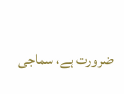ضرورت ہے، سماجی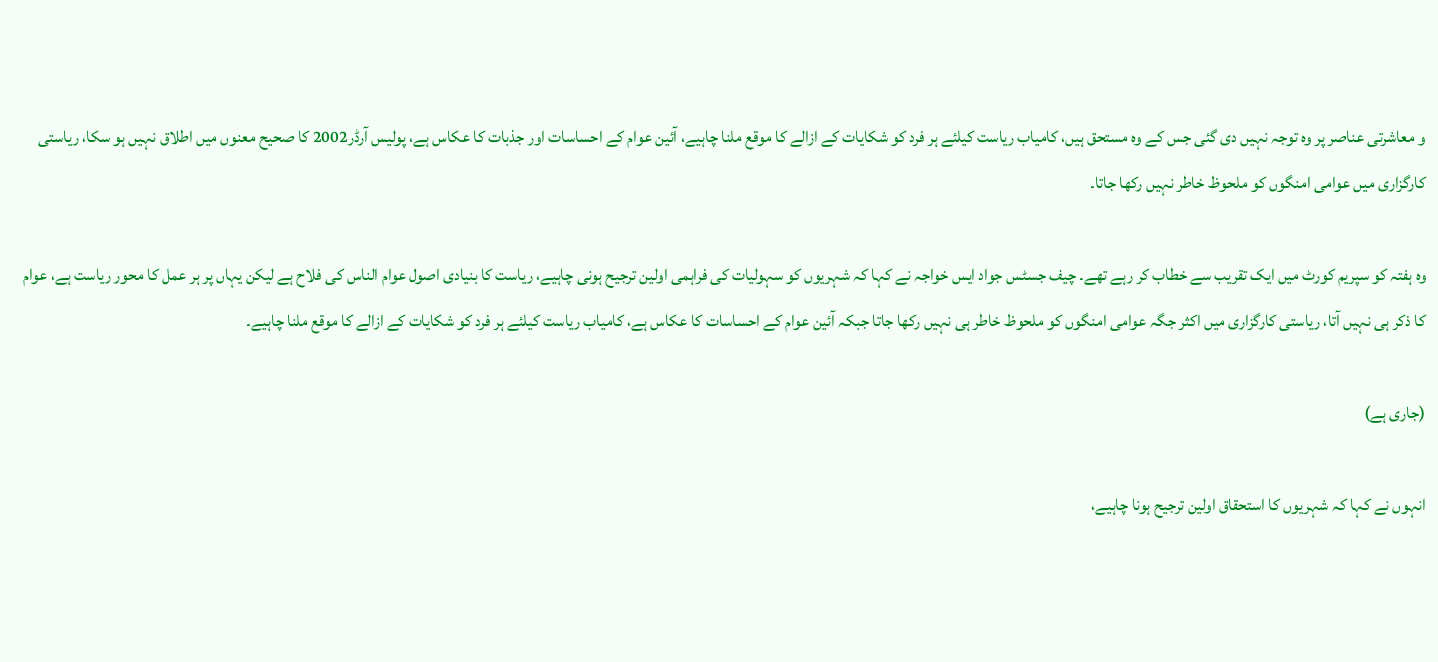و معاشرتی عناصر پر وہ توجہ نہیں دی گئی جس کے وہ مستحق ہیں، کامیاب ریاست کیلئے ہر فرد کو شکایات کے ازالے کا موقع ملنا چاہیے، آئین عوام کے احساسات اور جذبات کا عکاس ہے، پولیس آرڈر2002 کا صحیح معنوں میں اطلاق نہیں ہو سکا، ریاستی کارگزاری میں عوامی امنگوں کو ملحوظ خاطر نہیں رکھا جاتا۔

وہ ہفتہ کو سپریم کورٹ میں ایک تقریب سے خطاب کر رہے تھے۔ چیف جسٹس جواد ایس خواجہ نے کہا کہ شہریوں کو سہولیات کی فراہمی اولین ترجیح ہونی چاہیے، ریاست کا بنیادی اصول عوام الناس کی فلاح ہے لیکن یہاں پر ہر عمل کا محور ریاست ہے، عوام کا ذکر ہی نہیں آتا، ریاستی کارگزاری میں اکثر جگہ عوامی امنگوں کو ملحوظ خاطر ہی نہیں رکھا جاتا جبکہ آئین عوام کے احساسات کا عکاس ہے، کامیاب ریاست کیلئے ہر فرد کو شکایات کے ازالے کا موقع ملنا چاہیے۔

(جاری ہے)

انہوں نے کہا کہ شہریوں کا استحقاق اولین ترجیح ہونا چاہیے،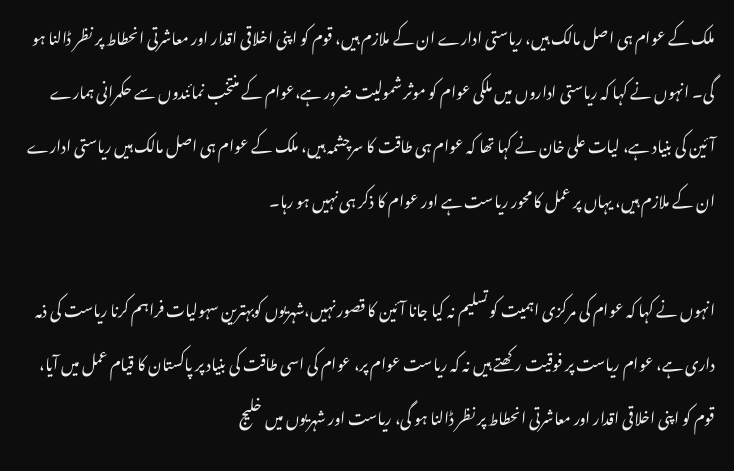ملک کے عوام ہی اصل مالک ہیں، ریاستی ادارے ان کے ملازم ہیں، قوم کو اپنی اخلاقی اقدار اور معاشرتی انحطاط پر نظر ڈالنا ہو گی۔ انہوں نے کہا کہ ریاستی اداروں میں ملکی عوام کو موثر شمولیت ضرور ہے،عوام کے منتخب نمائندوں سے حکمرانی ہمارے آئین کی بنیاد ہے، لیات علی خان نے کہا تھا کہ عوام ہی طاقت کا سرچشمہ ہیں، ملک کے عوام ہی اصل مالک ہیں ریاستی ادارے ان کے ملازم ہیں، یہاں پر عمل کا محور ریاست ہے اور عوام کا ذکر ہی نہیں ہو رہا۔

انہوں نے کہا کہ عوام کی مرکزی اہمیت کو تسلیم نہ کیا جانا آئین کا قصور نہیں،شہریوں کوبہترین سہولیات فراہم کرنا ریاست کی ذمہ داری ہے، عوام ریاست پر فوقیت رکھتے ہیں نہ کہ ریاست عوام پر، عوام کی اسی طاقت کی بنیاد پر پاکستان کا قیام عمل میں آیا، قوم کو اپنی اخلاقی اقدار اور معاشرتی انحطاط پر نظر ڈالنا ہو گی، ریاست اور شہریوں میں خلیج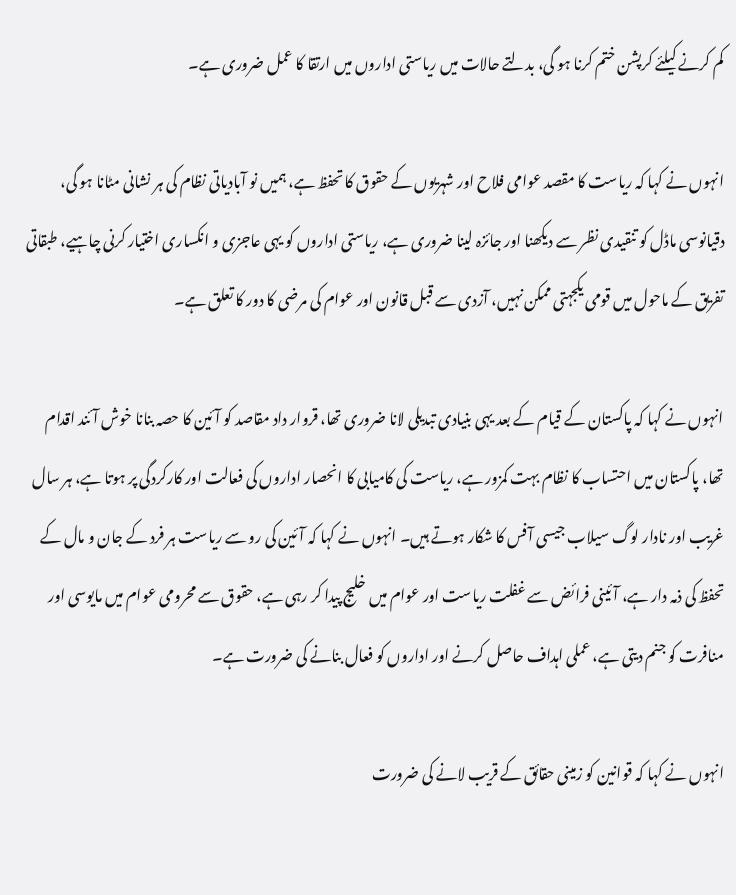کم کرنے کیلئے کرپشن ختم کرنا ہو گی، بدلتے حالات میں ریاستی اداروں میں ارتقا کا عمل ضروری ہے۔

انہوں نے کہا کہ ریاست کا مقصد عوامی فلاح اور شہریوں کے حقوق کا تحفظ ہے، ہمیں نو آبادیاتی نظام کی ہر نشانی مٹانا ہو گی، دقیانوسی ماڈل کو تنقیدی نظر سے دیکھنا اور جائزہ لینا ضروری ہے، ریاستی اداروں کو یہی عاجزی و انکساری اختیار کرنی چاہیے، طبقاتی تفریق کے ماحول میں قومی یکجہتی ممکن نہیں، آزدی سے قبل قانون اور عوام کی مرضی کا دور کا تعلق ہے۔

انہوں نے کہا کہ پاکستان کے قیام کے بعد یہی بنیادی تبدیلی لانا ضروری تھا، قروار داد مقاصد کو آئین کا حصہ بنانا خوش آئند اقدام تھا، پاکستان میں احتساب کا نظام بہت کمزور ہے، ریاست کی کامیابی کا انحصار اداروں کی فعالت اور کارکردگی پر ہوتا ہے، ہر سال غریب اور نادار لوگ سیلاب جیسی آفس کا شکار ہوتے ہیں۔ انہوں نے کہا کہ آئین کی رو سے ریاست ہر فرد کے جان و مال کے تحفظ کی ذمہ دار ہے، آئینی فرائض سے غفلت ریاست اور عوام میں خلیج پیدا کر رہی ہے، حقوق سے محرومی عوام میں مایوسی اور منافرت کو جنم دیتی ہے، عملی اہداف حاصل کرنے اور اداروں کو فعال بنانے کی ضرورت ہے۔

انہوں نے کہا کہ قوانین کو زمینی حقائق کے قریب لانے کی ضرورت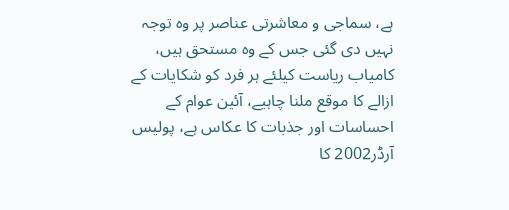ہے، سماجی و معاشرتی عناصر پر وہ توجہ نہیں دی گئی جس کے وہ مستحق ہیں، کامیاب ریاست کیلئے ہر فرد کو شکایات کے ازالے کا موقع ملنا چاہیے، آئین عوام کے احساسات اور جذبات کا عکاس ہے، پولیس آرڈر2002 کا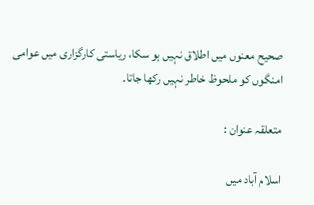صحیح معنوں میں اطلاق نہیں ہو سکا، ریاستی کارگزاری میں عوامی امنگوں کو ملحوظ خاطر نہیں رکھا جاتا۔

متعلقہ عنوان :

اسلام آباد میں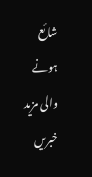شائع ہونے والی مزید خبریں